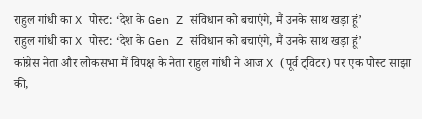राहुल गांधी का X पोस्ट: ‘देश के Gen Z संविधान को बचाएंगे, मैं उनके साथ खड़ा हूं’
राहुल गांधी का X पोस्ट: ‘देश के Gen Z संविधान को बचाएंगे, मैं उनके साथ खड़ा हूं’
कांग्रेस नेता और लोकसभा में विपक्ष के नेता राहुल गांधी ने आज X (पूर्व ट्विटर) पर एक पोस्ट साझा की,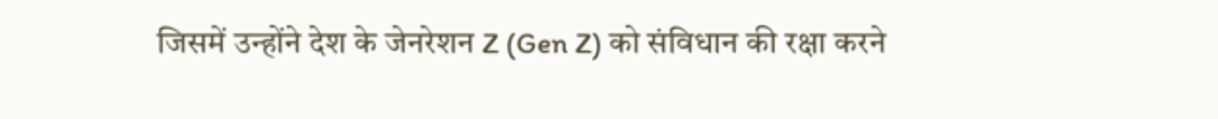जिसमें उन्होंने देश के जेनरेशन Z (Gen Z) को संविधान की रक्षा करने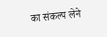का संकल्प लेने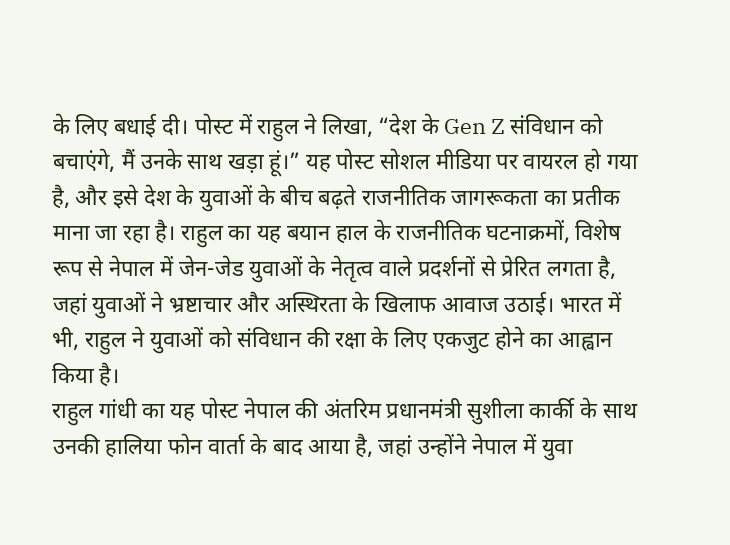के लिए बधाई दी। पोस्ट में राहुल ने लिखा, “देश के Gen Z संविधान को बचाएंगे, मैं उनके साथ खड़ा हूं।” यह पोस्ट सोशल मीडिया पर वायरल हो गया है, और इसे देश के युवाओं के बीच बढ़ते राजनीतिक जागरूकता का प्रतीक माना जा रहा है। राहुल का यह बयान हाल के राजनीतिक घटनाक्रमों, विशेष रूप से नेपाल में जेन-जेड युवाओं के नेतृत्व वाले प्रदर्शनों से प्रेरित लगता है, जहां युवाओं ने भ्रष्टाचार और अस्थिरता के खिलाफ आवाज उठाई। भारत में भी, राहुल ने युवाओं को संविधान की रक्षा के लिए एकजुट होने का आह्वान किया है।
राहुल गांधी का यह पोस्ट नेपाल की अंतरिम प्रधानमंत्री सुशीला कार्की के साथ उनकी हालिया फोन वार्ता के बाद आया है, जहां उन्होंने नेपाल में युवा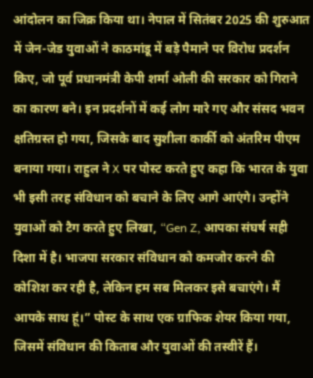आंदोलन का जिक्र किया था। नेपाल में सितंबर 2025 की शुरुआत में जेन-जेड युवाओं ने काठमांडू में बड़े पैमाने पर विरोध प्रदर्शन किए, जो पूर्व प्रधानमंत्री केपी शर्मा ओली की सरकार को गिराने का कारण बने। इन प्रदर्शनों में कई लोग मारे गए और संसद भवन क्षतिग्रस्त हो गया, जिसके बाद सुशीला कार्की को अंतरिम पीएम बनाया गया। राहुल ने X पर पोस्ट करते हुए कहा कि भारत के युवा भी इसी तरह संविधान को बचाने के लिए आगे आएंगे। उन्होंने युवाओं को टैग करते हुए लिखा, “Gen Z, आपका संघर्ष सही दिशा में है। भाजपा सरकार संविधान को कमजोर करने की कोशिश कर रही है, लेकिन हम सब मिलकर इसे बचाएंगे। मैं आपके साथ हूं।” पोस्ट के साथ एक ग्राफिक शेयर किया गया, जिसमें संविधान की किताब और युवाओं की तस्वीरें हैं।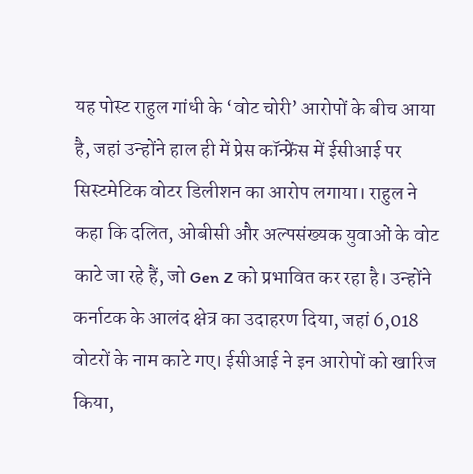यह पोस्ट राहुल गांधी के ‘वोट चोरी’ आरोपों के बीच आया है, जहां उन्होंने हाल ही में प्रेस कॉन्फ्रेंस में ईसीआई पर सिस्टमेटिक वोटर डिलीशन का आरोप लगाया। राहुल ने कहा कि दलित, ओबीसी और अल्पसंख्यक युवाओं के वोट काटे जा रहे हैं, जो Gen Z को प्रभावित कर रहा है। उन्होंने कर्नाटक के आलंद क्षेत्र का उदाहरण दिया, जहां 6,018 वोटरों के नाम काटे गए। ईसीआई ने इन आरोपों को खारिज किया,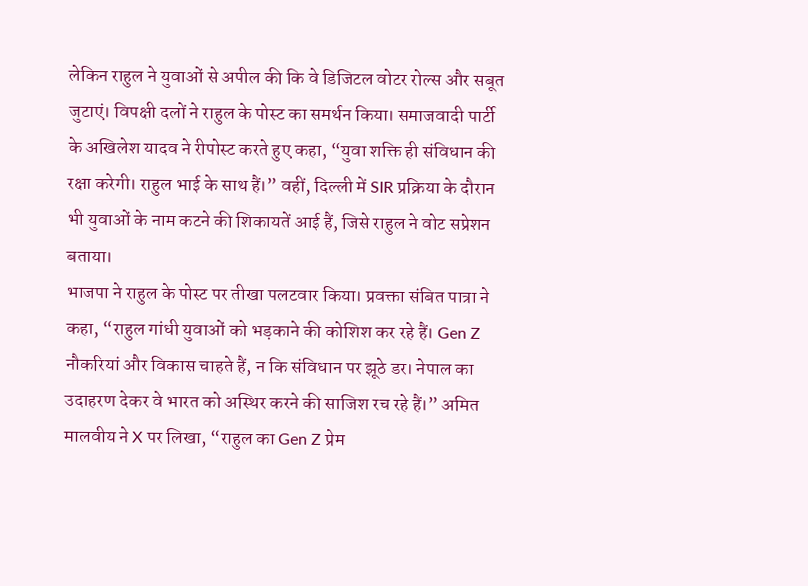लेकिन राहुल ने युवाओं से अपील की कि वे डिजिटल वोटर रोल्स और सबूत जुटाएं। विपक्षी दलों ने राहुल के पोस्ट का समर्थन किया। समाजवादी पार्टी के अखिलेश यादव ने रीपोस्ट करते हुए कहा, “युवा शक्ति ही संविधान की रक्षा करेगी। राहुल भाई के साथ हैं।” वहीं, दिल्ली में SIR प्रक्रिया के दौरान भी युवाओं के नाम कटने की शिकायतें आई हैं, जिसे राहुल ने वोट सप्रेशन बताया।
भाजपा ने राहुल के पोस्ट पर तीखा पलटवार किया। प्रवक्ता संबित पात्रा ने कहा, “राहुल गांधी युवाओं को भड़काने की कोशिश कर रहे हैं। Gen Z नौकरियां और विकास चाहते हैं, न कि संविधान पर झूठे डर। नेपाल का उदाहरण देकर वे भारत को अस्थिर करने की साजिश रच रहे हैं।” अमित मालवीय ने X पर लिखा, “राहुल का Gen Z प्रेम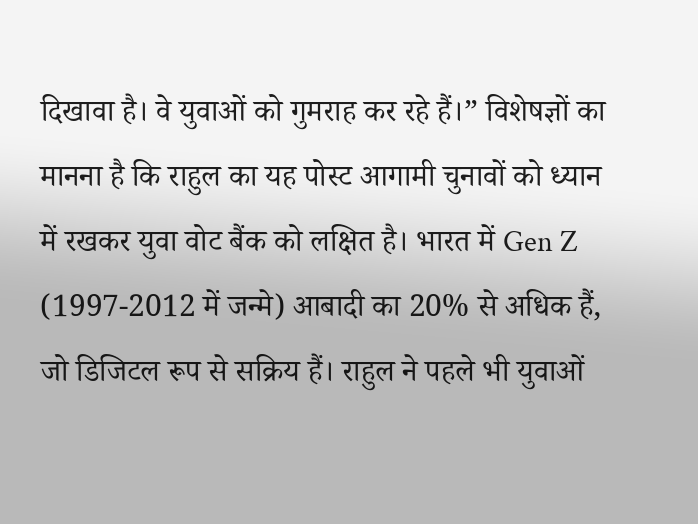दिखावा है। वे युवाओं को गुमराह कर रहे हैं।” विशेषज्ञों का मानना है कि राहुल का यह पोस्ट आगामी चुनावों को ध्यान में रखकर युवा वोट बैंक को लक्षित है। भारत में Gen Z (1997-2012 में जन्मे) आबादी का 20% से अधिक हैं, जो डिजिटल रूप से सक्रिय हैं। राहुल ने पहले भी युवाओं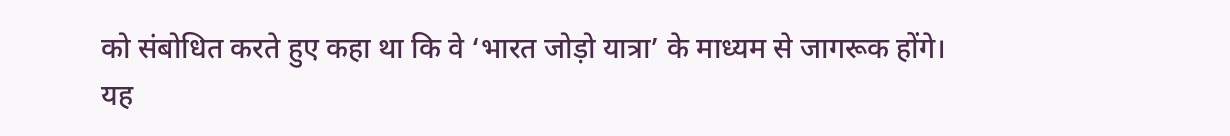को संबोधित करते हुए कहा था कि वे ‘भारत जोड़ो यात्रा’ के माध्यम से जागरूक होंगे।
यह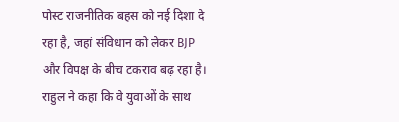पोस्ट राजनीतिक बहस को नई दिशा दे रहा है, जहां संविधान को लेकर BJP और विपक्ष के बीच टकराव बढ़ रहा है। राहुल ने कहा कि वे युवाओं के साथ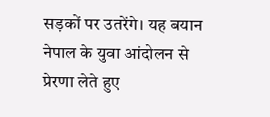सड़कों पर उतरेंगे। यह बयान नेपाल के युवा आंदोलन से प्रेरणा लेते हुए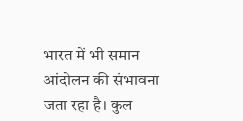भारत में भी समान आंदोलन की संभावना जता रहा है। कुल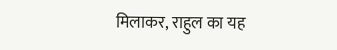मिलाकर, राहुल का यह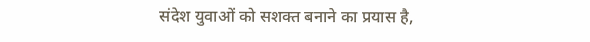संदेश युवाओं को सशक्त बनाने का प्रयास है,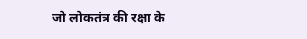जो लोकतंत्र की रक्षा के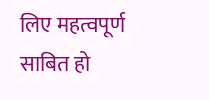लिए महत्वपूर्ण साबित हो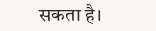सकता है।